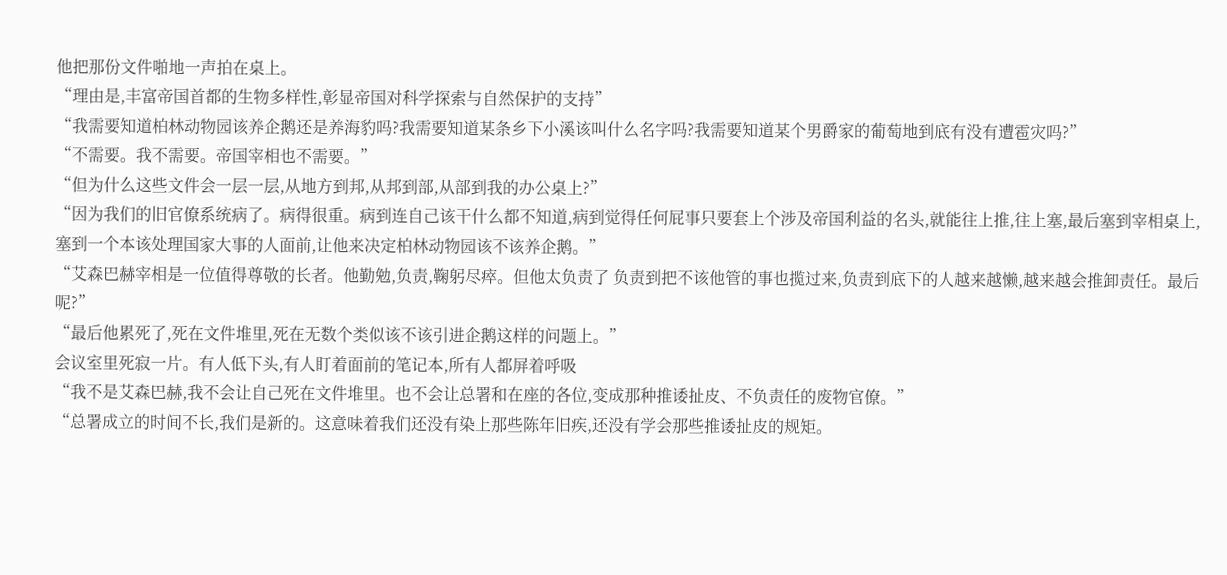他把那份文件啪地一声拍在桌上。
“理由是,丰富帝国首都的生物多样性,彰显帝国对科学探索与自然保护的支持”
“我需要知道柏林动物园该养企鹅还是养海豹吗?我需要知道某条乡下小溪该叫什么名字吗?我需要知道某个男爵家的葡萄地到底有没有遭雹灾吗?”
“不需要。我不需要。帝国宰相也不需要。”
“但为什么这些文件会一层一层,从地方到邦,从邦到部,从部到我的办公桌上?”
“因为我们的旧官僚系统病了。病得很重。病到连自己该干什么都不知道,病到觉得任何屁事只要套上个涉及帝国利益的名头,就能往上推,往上塞,最后塞到宰相桌上,塞到一个本该处理国家大事的人面前,让他来决定柏林动物园该不该养企鹅。”
“艾森巴赫宰相是一位值得尊敬的长者。他勤勉,负责,鞠躬尽瘁。但他太负责了 负责到把不该他管的事也揽过来,负责到底下的人越来越懒,越来越会推卸责任。最后呢?”
“最后他累死了,死在文件堆里,死在无数个类似该不该引进企鹅这样的问题上。”
会议室里死寂一片。有人低下头,有人盯着面前的笔记本,所有人都屏着呼吸
“我不是艾森巴赫,我不会让自己死在文件堆里。也不会让总署和在座的各位,变成那种推诿扯皮、不负责任的废物官僚。”
“总署成立的时间不长,我们是新的。这意味着我们还没有染上那些陈年旧疾,还没有学会那些推诿扯皮的规矩。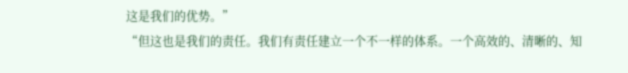这是我们的优势。”
“但这也是我们的责任。我们有责任建立一个不一样的体系。一个高效的、清晰的、知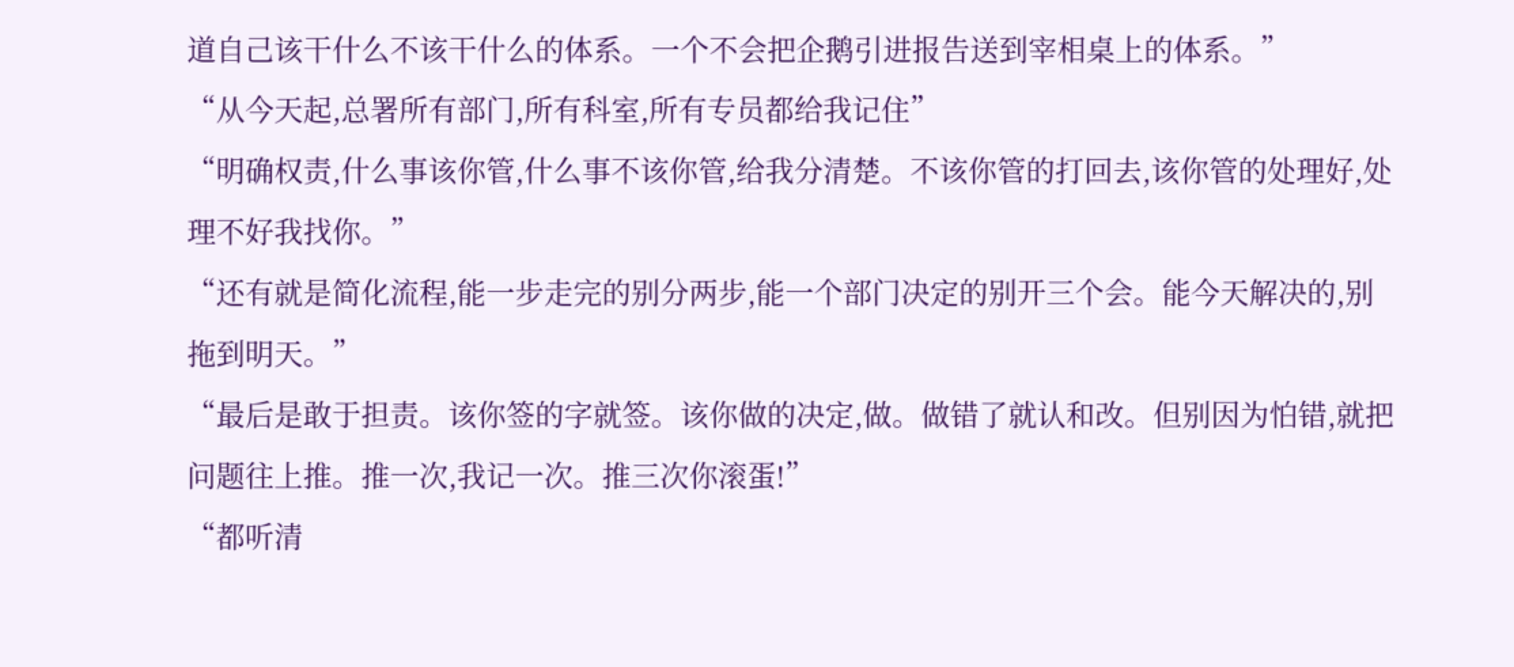道自己该干什么不该干什么的体系。一个不会把企鹅引进报告送到宰相桌上的体系。”
“从今天起,总署所有部门,所有科室,所有专员都给我记住”
“明确权责,什么事该你管,什么事不该你管,给我分清楚。不该你管的打回去,该你管的处理好,处理不好我找你。”
“还有就是简化流程,能一步走完的别分两步,能一个部门决定的别开三个会。能今天解决的,别拖到明天。”
“最后是敢于担责。该你签的字就签。该你做的决定,做。做错了就认和改。但别因为怕错,就把问题往上推。推一次,我记一次。推三次你滚蛋!”
“都听清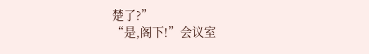楚了?”
“是,阁下!”会议室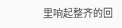里响起整齐的回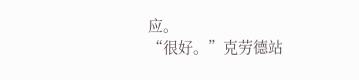应。
“很好。”克劳德站